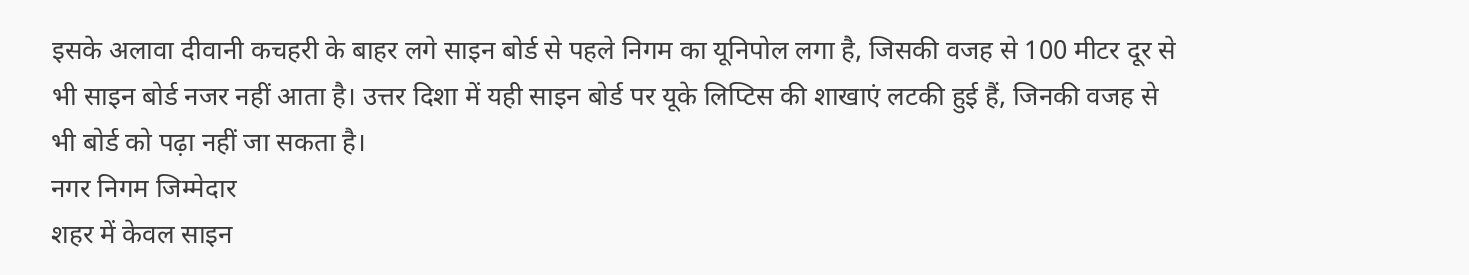इसके अलावा दीवानी कचहरी के बाहर लगे साइन बोर्ड से पहले निगम का यूनिपोल लगा है, जिसकी वजह से 100 मीटर दूर से भी साइन बोर्ड नजर नहीं आता है। उत्तर दिशा में यही साइन बोर्ड पर यूके लिप्टिस की शाखाएं लटकी हुई हैं, जिनकी वजह से भी बोर्ड को पढ़ा नहीं जा सकता है।
नगर निगम जिम्मेदार
शहर में केवल साइन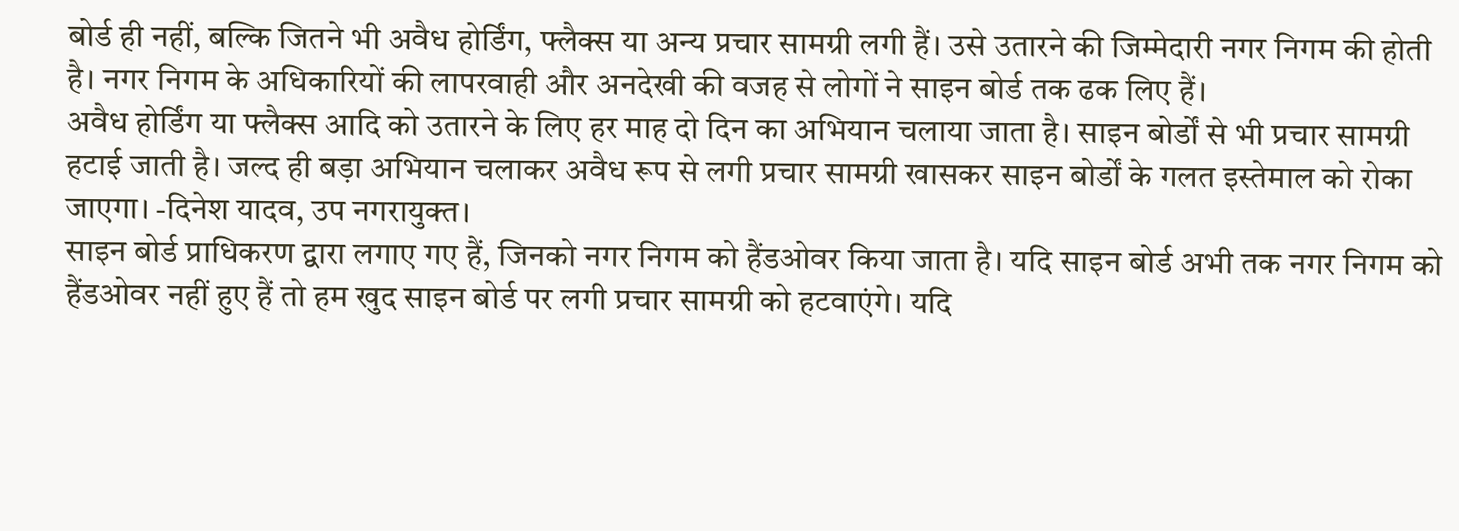बोर्ड ही नहीं, बल्कि जितने भी अवैध होर्डिंग, फ्लैक्स या अन्य प्रचार सामग्री लगी हैं। उसे उतारने की जिम्मेदारी नगर निगम की होती है। नगर निगम के अधिकारियों की लापरवाही और अनदेखी की वजह से लोगों ने साइन बोर्ड तक ढक लिए हैं।
अवैध होर्डिंग या फ्लैक्स आदि को उतारने के लिए हर माह दो दिन का अभियान चलाया जाता है। साइन बोर्डों से भी प्रचार सामग्री हटाई जाती है। जल्द ही बड़ा अभियान चलाकर अवैध रूप से लगी प्रचार सामग्री खासकर साइन बोर्डों के गलत इस्तेमाल को रोका जाएगा। -दिनेश यादव, उप नगरायुक्त।
साइन बोर्ड प्राधिकरण द्वारा लगाए गए हैं, जिनको नगर निगम को हैंडओवर किया जाता है। यदि साइन बोर्ड अभी तक नगर निगम को हैंडओवर नहीं हुए हैं तो हम खुद साइन बोर्ड पर लगी प्रचार सामग्री को हटवाएंगे। यदि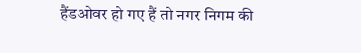हैंडओवर हो गए हैं तो नगर निगम की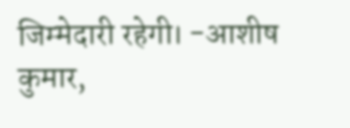जिम्मेदारी रहेगी। -आशीष कुमार,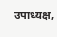उपाध्यक्ष,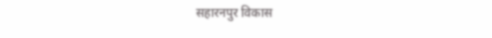सहारनपुर विकास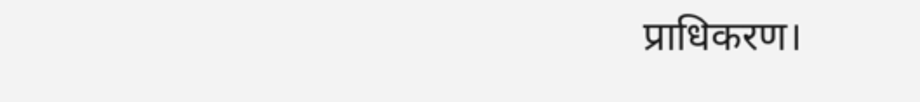प्राधिकरण।